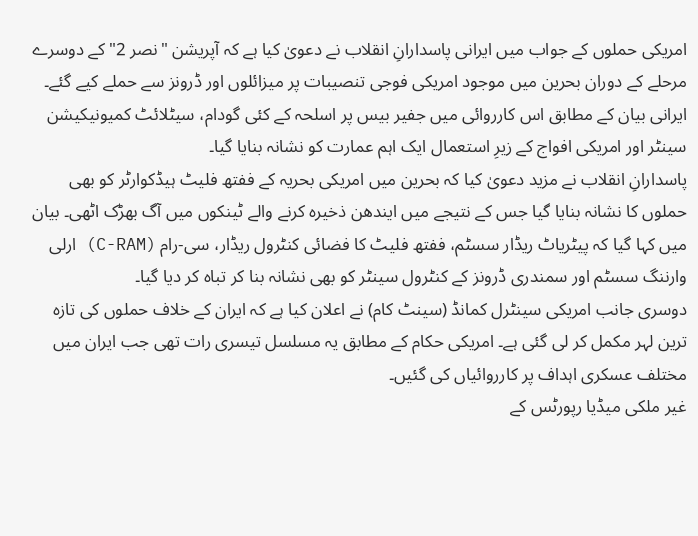امریکی حملوں کے جواب میں ایرانی پاسدارانِ انقلاب نے دعویٰ کیا ہے کہ آپریشن "نصر 2" کے دوسرے مرحلے کے دوران بحرین میں موجود امریکی فوجی تنصیبات پر میزائلوں اور ڈرونز سے حملے کیے گئے۔ ایرانی بیان کے مطابق اس کارروائی میں جفیر بیس پر اسلحہ کے کئی گودام، سیٹلائٹ کمیونیکیشن سینٹر اور امریکی افواج کے زیرِ استعمال ایک اہم عمارت کو نشانہ بنایا گیا۔
پاسدارانِ انقلاب نے مزید دعویٰ کیا کہ بحرین میں امریکی بحریہ کے ففتھ فلیٹ ہیڈکوارٹر کو بھی حملوں کا نشانہ بنایا گیا جس کے نتیجے میں ایندھن ذخیرہ کرنے والے ٹینکوں میں آگ بھڑک اٹھی۔ بیان میں کہا گیا کہ پیٹریاٹ ریڈار سسٹم، ففتھ فلیٹ کا فضائی کنٹرول ریڈار، سی-رام (C-RAM) ارلی وارننگ سسٹم اور سمندری ڈرونز کے کنٹرول سینٹر کو بھی نشانہ بنا کر تباہ کر دیا گیا۔
دوسری جانب امریکی سینٹرل کمانڈ (سینٹ کام) نے اعلان کیا ہے کہ ایران کے خلاف حملوں کی تازہ ترین لہر مکمل کر لی گئی ہے۔ امریکی حکام کے مطابق یہ مسلسل تیسری رات تھی جب ایران میں مختلف عسکری اہداف پر کارروائیاں کی گئیں۔
غیر ملکی میڈیا رپورٹس کے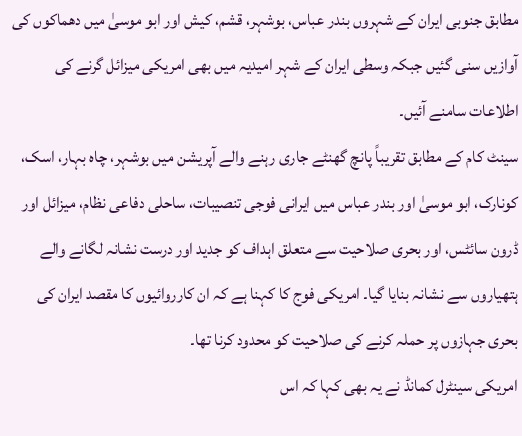مطابق جنوبی ایران کے شہروں بندر عباس، بوشہر، قشم، کیش اور ابو موسیٰ میں دھماکوں کی آوازیں سنی گئیں جبکہ وسطی ایران کے شہر امیدیہ میں بھی امریکی میزائل گرنے کی اطلاعات سامنے آئیں۔
سینٹ کام کے مطابق تقریباً پانچ گھنٹے جاری رہنے والے آپریشن میں بوشہر، چاہ بہار، اسک، کونارک، ابو موسیٰ اور بندر عباس میں ایرانی فوجی تنصیبات، ساحلی دفاعی نظام، میزائل اور ڈرون سائٹس، اور بحری صلاحیت سے متعلق اہداف کو جدید اور درست نشانہ لگانے والے ہتھیاروں سے نشانہ بنایا گیا۔ امریکی فوج کا کہنا ہے کہ ان کارروائیوں کا مقصد ایران کی بحری جہازوں پر حملہ کرنے کی صلاحیت کو محدود کرنا تھا۔
امریکی سینٹرل کمانڈ نے یہ بھی کہا کہ اس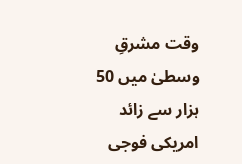وقت مشرقِ وسطیٰ میں 50 ہزار سے زائد امریکی فوجی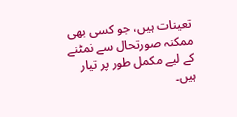تعینات ہیں، جو کسی بھی ممکنہ صورتحال سے نمٹنے کے لیے مکمل طور پر تیار ہیں۔